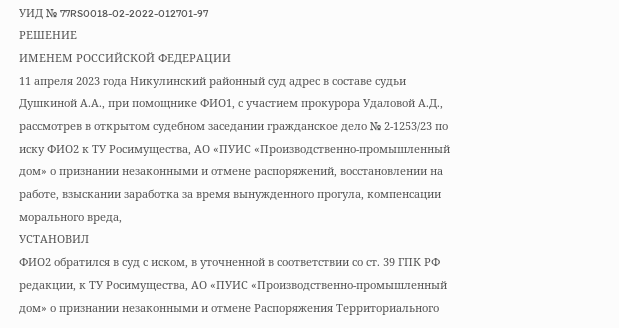УИД № 77RS0018-02-2022-012701-97
РЕШЕНИЕ
ИМЕНЕМ РОССИЙСКОЙ ФЕДЕРАЦИИ
11 апреля 2023 года Никулинский районный суд адрес в составе судьи Душкиной А.А., при помощнике ФИО1, с участием прокурора Удаловой А.Д., рассмотрев в открытом судебном заседании гражданское дело № 2-1253/23 по иску ФИО2 к ТУ Росимущества, АО «ПУИС «Производственно-промышленный дом» о признании незаконными и отмене распоряжений, восстановлении на работе, взыскании заработка за время вынужденного прогула, компенсации морального вреда,
УСТАНОВИЛ
ФИО2 обратился в суд с иском, в уточненной в соответствии со ст. 39 ГПК РФ редакции, к ТУ Росимущества, АО «ПУИС «Производственно-промышленный дом» о признании незаконными и отмене Распоряжения Территориального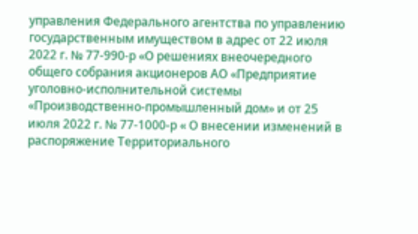управления Федерального агентства по управлению государственным имуществом в адрес от 22 июля 2022 г. № 77-990-р «О решениях внеочередного общего собрания акционеров АО «Предприятие уголовно-исполнительной системы «Производственно-промышленный дом» и от 25 июля 2022 г. № 77-1000-р « О внесении изменений в распоряжение Территориального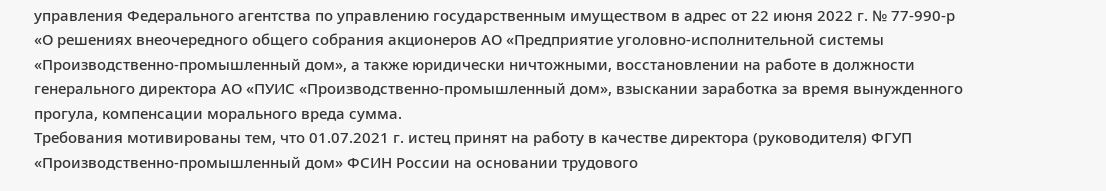управления Федерального агентства по управлению государственным имуществом в адрес от 22 июня 2022 г. № 77-990-р «О решениях внеочередного общего собрания акционеров АО «Предприятие уголовно-исполнительной системы «Производственно-промышленный дом», а также юридически ничтожными, восстановлении на работе в должности генерального директора АО «ПУИС «Производственно-промышленный дом», взыскании заработка за время вынужденного прогула, компенсации морального вреда сумма.
Требования мотивированы тем, что 01.07.2021 г. истец принят на работу в качестве директора (руководителя) ФГУП «Производственно-промышленный дом» ФСИН России на основании трудового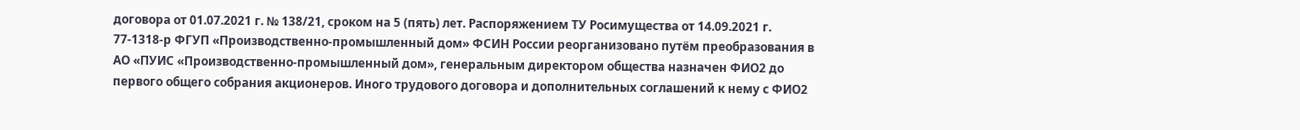договора от 01.07.2021 г. № 138/21, сроком на 5 (пять) лет. Распоряжением ТУ Росимущества от 14.09.2021 г. 77-1318-р ФГУП «Производственно-промышленный дом» ФСИН России реорганизовано путём преобразования в АО «ПУИС «Производственно-промышленный дом», генеральным директором общества назначен ФИО2 до первого общего собрания акционеров. Иного трудового договора и дополнительных соглашений к нему с ФИО2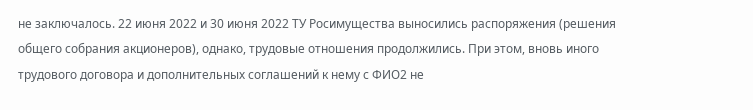не заключалось. 22 июня 2022 и 30 июня 2022 ТУ Росимущества выносились распоряжения (решения общего собрания акционеров), однако, трудовые отношения продолжились. При этом, вновь иного трудового договора и дополнительных соглашений к нему с ФИО2 не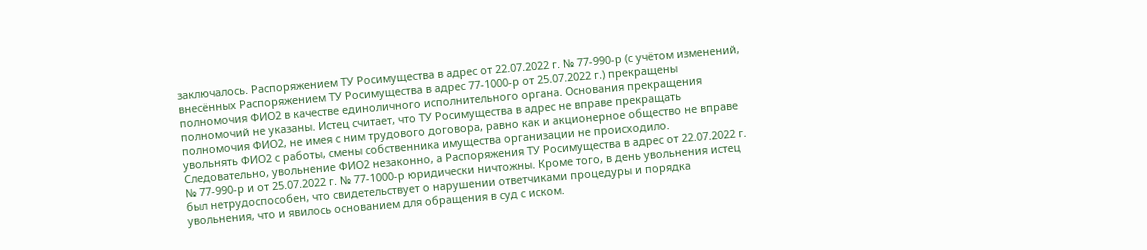заключалось. Распоряжением ТУ Росимущества в адрес от 22.07.2022 г. № 77-990-р (с учётом изменений, внесённых Распоряжением ТУ Росимущества в адрес 77-1000-р от 25.07.2022 г.) прекращены полномочия ФИО2 в качестве единоличного исполнительного органа. Основания прекращения полномочий не указаны. Истец считает, что ТУ Росимущества в адрес не вправе прекращать полномочия ФИО2, не имея с ним трудового договора, равно как и акционерное общество не вправе увольнять ФИО2 с работы, смены собственника имущества организации не происходило. Следовательно, увольнение ФИО2 незаконно, а Распоряжения ТУ Росимущества в адрес от 22.07.2022 г. № 77-990-р и от 25.07.2022 г. № 77-1000-р юридически ничтожны. Кроме того, в день увольнения истец был нетрудоспособен, что свидетельствует о нарушении ответчиками процедуры и порядка увольнения, что и явилось основанием для обращения в суд с иском.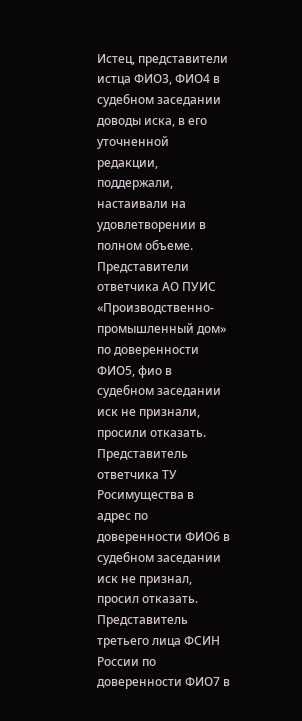Истец, представители истца ФИО3, ФИО4 в судебном заседании доводы иска, в его уточненной редакции, поддержали, настаивали на удовлетворении в полном объеме.
Представители ответчика АО ПУИС «Производственно-промышленный дом» по доверенности ФИО5, фио в судебном заседании иск не признали, просили отказать.
Представитель ответчика ТУ Росимущества в адрес по доверенности ФИО6 в судебном заседании иск не признал, просил отказать.
Представитель третьего лица ФСИН России по доверенности ФИО7 в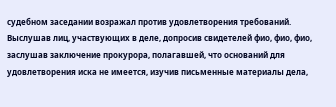судебном заседании возражал против удовлетворения требований.
Выслушав лиц, участвующих в деле, допросив свидетелей фио, фио, фио, заслушав заключение прокурора, полагавшей, что оснований для удовлетворения иска не имеется, изучив письменные материалы дела,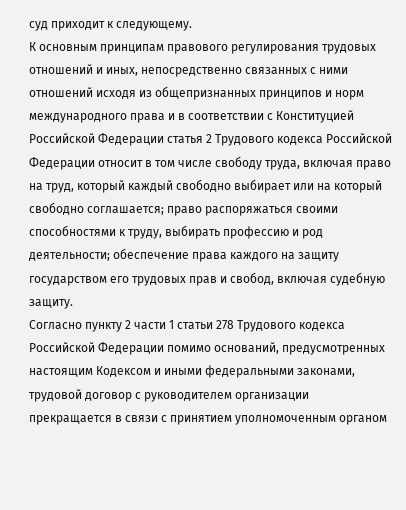суд приходит к следующему.
К основным принципам правового регулирования трудовых отношений и иных, непосредственно связанных с ними отношений исходя из общепризнанных принципов и норм международного права и в соответствии с Конституцией Российской Федерации статья 2 Трудового кодекса Российской Федерации относит в том числе свободу труда, включая право на труд, который каждый свободно выбирает или на который свободно соглашается; право распоряжаться своими способностями к труду, выбирать профессию и род деятельности; обеспечение права каждого на защиту государством его трудовых прав и свобод, включая судебную защиту.
Согласно пункту 2 части 1 статьи 278 Трудового кодекса Российской Федерации помимо оснований, предусмотренных настоящим Кодексом и иными федеральными законами, трудовой договор с руководителем организации прекращается в связи с принятием уполномоченным органом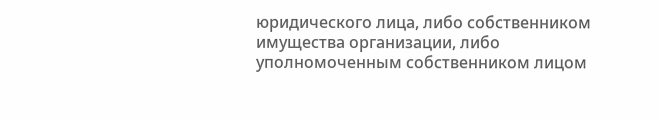юридического лица, либо собственником имущества организации, либо уполномоченным собственником лицом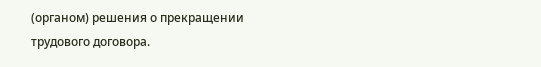(органом) решения о прекращении трудового договора.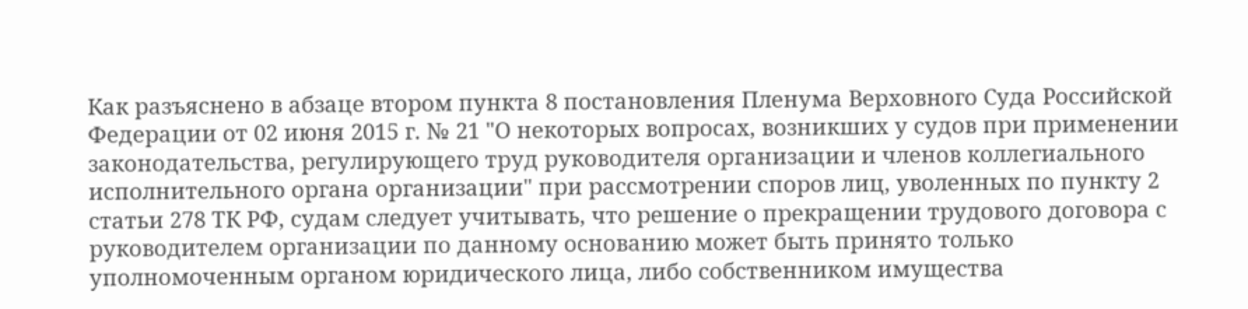Как разъяснено в абзаце втором пункта 8 постановления Пленума Верховного Суда Российской Федерации от 02 июня 2015 г. № 21 "О некоторых вопросах, возникших у судов при применении законодательства, регулирующего труд руководителя организации и членов коллегиального исполнительного органа организации" при рассмотрении споров лиц, уволенных по пункту 2 статьи 278 ТК РФ, судам следует учитывать, что решение о прекращении трудового договора с руководителем организации по данному основанию может быть принято только уполномоченным органом юридического лица, либо собственником имущества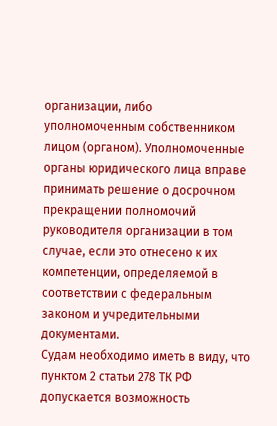организации, либо уполномоченным собственником лицом (органом). Уполномоченные органы юридического лица вправе принимать решение о досрочном прекращении полномочий руководителя организации в том случае, если это отнесено к их компетенции, определяемой в соответствии с федеральным законом и учредительными документами.
Судам необходимо иметь в виду, что пунктом 2 статьи 278 ТК РФ допускается возможность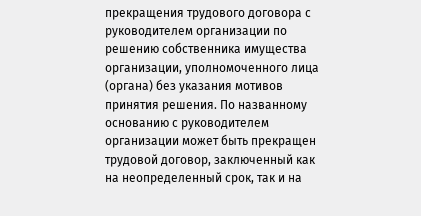прекращения трудового договора с руководителем организации по решению собственника имущества организации, уполномоченного лица (органа) без указания мотивов принятия решения. По названному основанию с руководителем организации может быть прекращен трудовой договор, заключенный как на неопределенный срок, так и на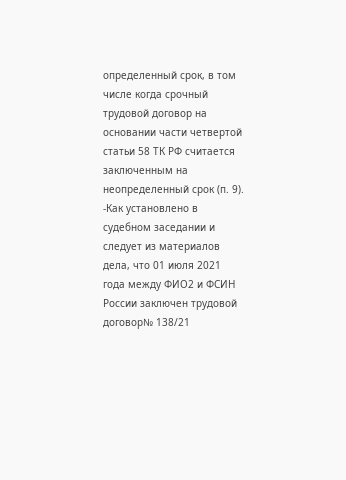определенный срок, в том числе когда срочный трудовой договор на основании части четвертой статьи 58 ТК РФ считается заключенным на неопределенный срок (п. 9).
-Как установлено в судебном заседании и следует из материалов дела, что 01 июля 2021 года между ФИО2 и ФСИН России заключен трудовой договор№ 138/21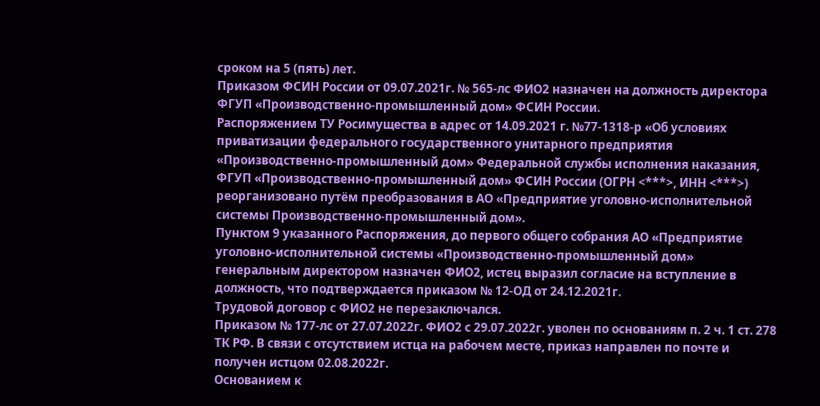сроком на 5 (пять) лет.
Приказом ФСИН России от 09.07.2021г. № 565-лс ФИО2 назначен на должность директора ФГУП «Производственно-промышленный дом» ФСИН России.
Распоряжением ТУ Росимущества в адрес от 14.09.2021 г. №77-1318-р «Об условиях приватизации федерального государственного унитарного предприятия «Производственно-промышленный дом» Федеральной службы исполнения наказания, ФГУП «Производственно-промышленный дом» ФСИН России (ОГРН <***>, ИНН <***>) реорганизовано путём преобразования в АО «Предприятие уголовно-исполнительной системы Производственно-промышленный дом».
Пунктом 9 указанного Распоряжения, до первого общего собрания АО «Предприятие уголовно-исполнительной системы «Производственно-промышленный дом» генеральным директором назначен ФИО2, истец выразил согласие на вступление в должность, что подтверждается приказом № 12-ОД от 24.12.2021г.
Трудовой договор с ФИО2 не перезаключался.
Приказом № 177-лс от 27.07.2022г. ФИО2 с 29.07.2022г. уволен по основаниям п. 2 ч. 1 ст. 278 ТК РФ. В связи с отсутствием истца на рабочем месте, приказ направлен по почте и получен истцом 02.08.2022г.
Основанием к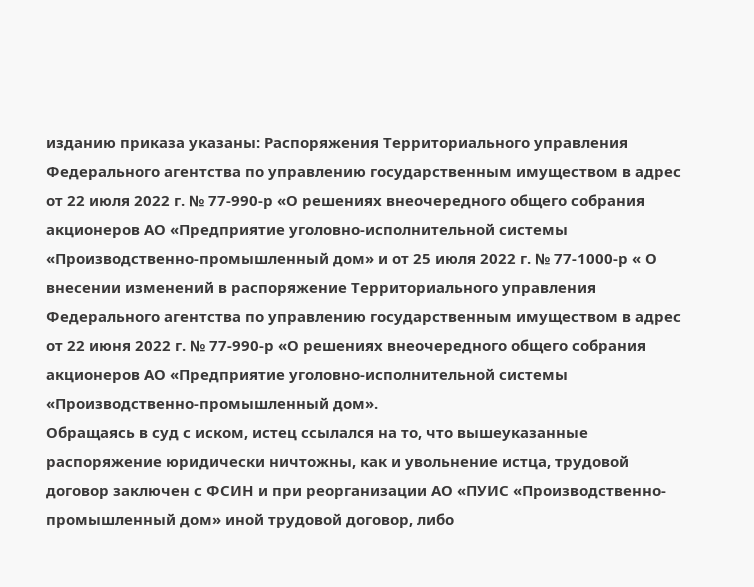изданию приказа указаны: Распоряжения Территориального управления Федерального агентства по управлению государственным имуществом в адрес от 22 июля 2022 г. № 77-990-р «О решениях внеочередного общего собрания акционеров АО «Предприятие уголовно-исполнительной системы «Производственно-промышленный дом» и от 25 июля 2022 г. № 77-1000-р « О внесении изменений в распоряжение Территориального управления Федерального агентства по управлению государственным имуществом в адрес от 22 июня 2022 г. № 77-990-р «О решениях внеочередного общего собрания акционеров АО «Предприятие уголовно-исполнительной системы «Производственно-промышленный дом».
Обращаясь в суд с иском, истец ссылался на то, что вышеуказанные распоряжение юридически ничтожны, как и увольнение истца, трудовой договор заключен с ФСИН и при реорганизации АО «ПУИС «Производственно-промышленный дом» иной трудовой договор, либо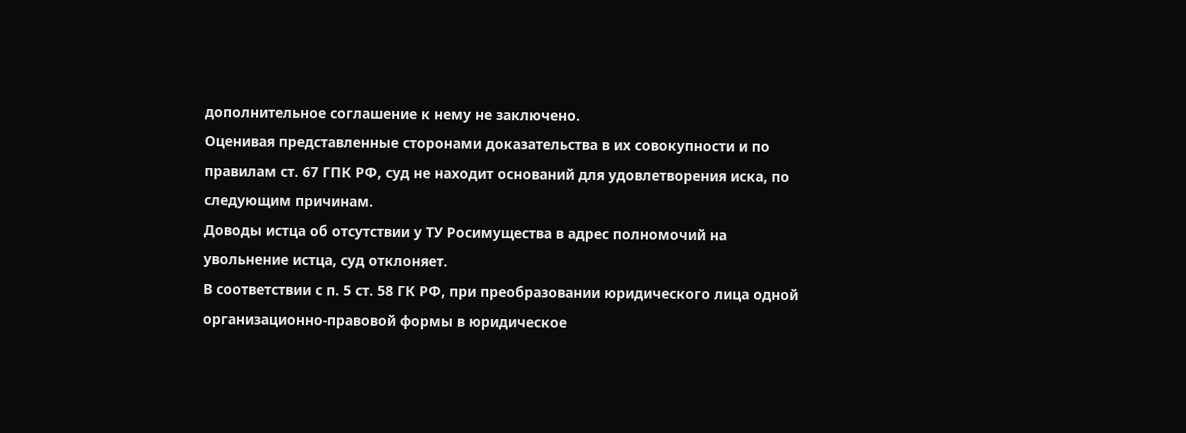дополнительное соглашение к нему не заключено.
Оценивая представленные сторонами доказательства в их совокупности и по правилам ст. 67 ГПК РФ, суд не находит оснований для удовлетворения иска, по следующим причинам.
Доводы истца об отсутствии у ТУ Росимущества в адрес полномочий на увольнение истца, суд отклоняет.
В соответствии с п. 5 ст. 58 ГК РФ, при преобразовании юридического лица одной организационно-правовой формы в юридическое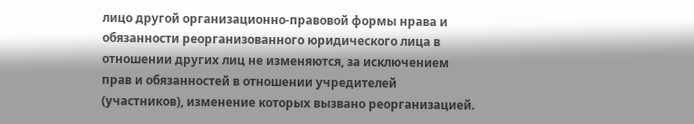лицо другой организационно-правовой формы нрава и обязанности реорганизованного юридического лица в отношении других лиц не изменяются, за исключением прав и обязанностей в отношении учредителей (участников), изменение которых вызвано реорганизацией.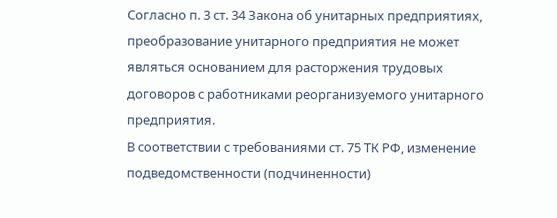Согласно п. 3 ст. 34 Закона об унитарных предприятиях, преобразование унитарного предприятия не может являться основанием для расторжения трудовых договоров с работниками реорганизуемого унитарного предприятия.
В соответствии с требованиями ст. 75 ТК РФ, изменение подведомственности (подчиненности)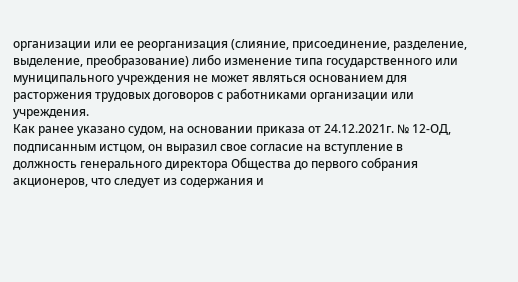организации или ее реорганизация (слияние, присоединение, разделение, выделение, преобразование) либо изменение типа государственного или муниципального учреждения не может являться основанием для расторжения трудовых договоров с работниками организации или учреждения.
Как ранее указано судом, на основании приказа от 24.12.2021г. № 12-ОД, подписанным истцом, он выразил свое согласие на вступление в должность генерального директора Общества до первого собрания акционеров, что следует из содержания и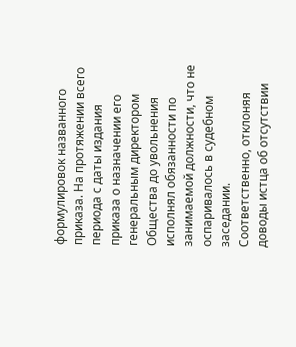формулировок названного приказа. На протяжении всего периода с даты издания приказа о назначении его генеральным директором Общества до увольнения исполнял обязанности по занимаемой должности, что не оспаривалось в судебном заседании.
Соответственно, отклоняя доводы истца об отсутствии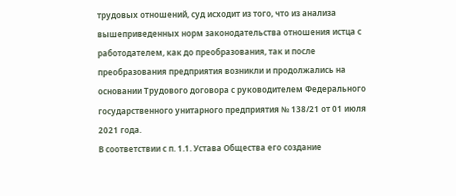трудовых отношений, суд исходит из того, что из анализа вышеприведенных норм законодательства отношения истца с работодателем, как до преобразования, так и после преобразования предприятия возникли и продолжались на основании Трудового договора с руководителем Федерального государственного унитарного предприятия № 138/21 от 01 июля 2021 года.
В соответствии с п. 1.1. Устава Общества его создание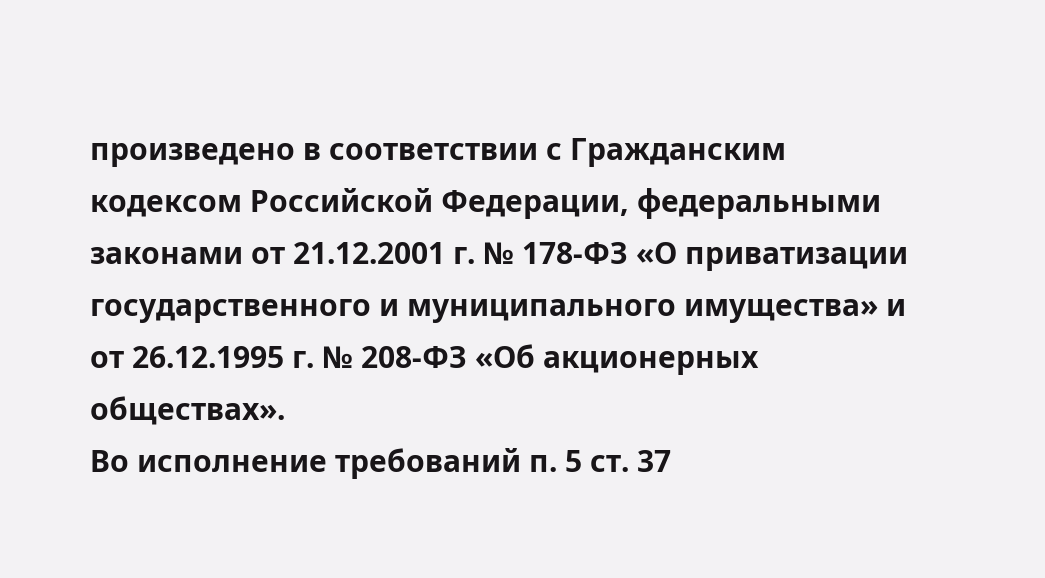произведено в соответствии с Гражданским кодексом Российской Федерации, федеральными законами от 21.12.2001 г. № 178-ФЗ «О приватизации государственного и муниципального имущества» и от 26.12.1995 г. № 208-ФЗ «Об акционерных обществах».
Во исполнение требований п. 5 ст. 37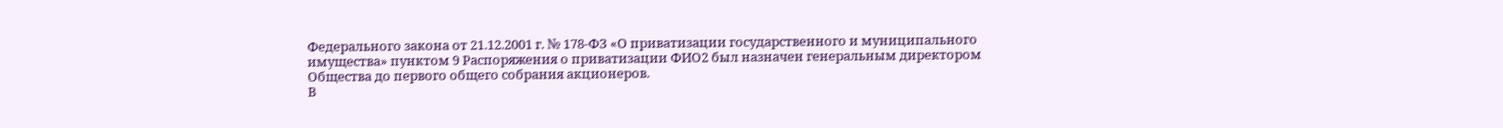Федерального закона от 21.12.2001 г. № 178-ФЗ «О приватизации государственного и муниципального имущества» пунктом 9 Распоряжения о приватизации ФИО2 был назначен генеральным директором Общества до первого общего собрания акционеров.
В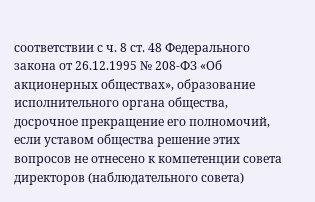соответствии с ч. 8 ст. 48 Федерального закона от 26.12.1995 № 208-ФЗ «Об акционерных обществах», образование исполнительного органа общества, досрочное прекращение его полномочий, если уставом общества решение этих вопросов не отнесено к компетенции совета директоров (наблюдательного совета)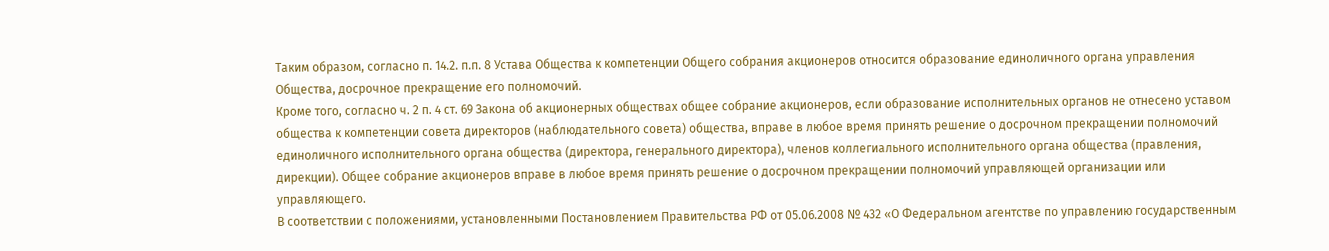Таким образом, согласно п. 14.2. п.п. 8 Устава Общества к компетенции Общего собрания акционеров относится образование единоличного органа управления Общества, досрочное прекращение его полномочий.
Кроме того, согласно ч. 2 п. 4 ст. 69 Закона об акционерных обществах общее собрание акционеров, если образование исполнительных органов не отнесено уставом общества к компетенции совета директоров (наблюдательного совета) общества, вправе в любое время принять решение о досрочном прекращении полномочий единоличного исполнительного органа общества (директора, генерального директора), членов коллегиального исполнительного органа общества (правления, дирекции). Общее собрание акционеров вправе в любое время принять решение о досрочном прекращении полномочий управляющей организации или управляющего.
В соответствии с положениями, установленными Постановлением Правительства РФ от 05.06.2008 № 432 «О Федеральном агентстве по управлению государственным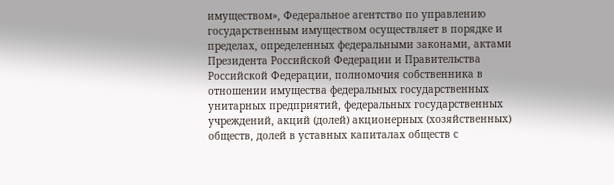имуществом», Федеральное агентство по управлению государственным имуществом осуществляет в порядке и пределах, определенных федеральными законами, актами Президента Российской Федерации и Правительства Российской Федерации, полномочия собственника в отношении имущества федеральных государственных унитарных предприятий, федеральных государственных учреждений, акций (долей) акционерных (хозяйственных) обществ, долей в уставных капиталах обществ с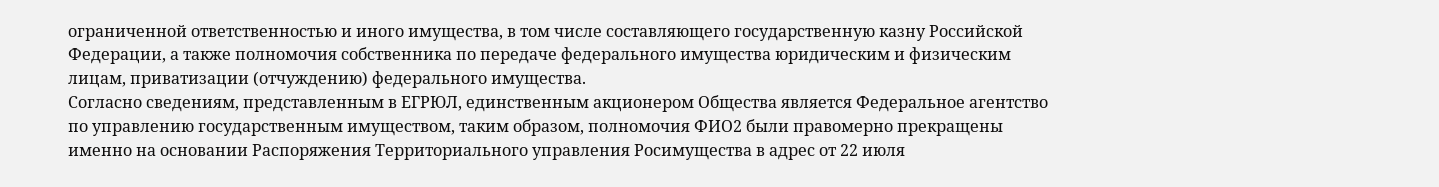ограниченной ответственностью и иного имущества, в том числе составляющего государственную казну Российской Федерации, а также полномочия собственника по передаче федерального имущества юридическим и физическим лицам, приватизации (отчуждению) федерального имущества.
Согласно сведениям, представленным в ЕГРЮЛ, единственным акционером Общества является Федеральное агентство по управлению государственным имуществом, таким образом, полномочия ФИО2 были правомерно прекращены именно на основании Распоряжения Территориального управления Росимущества в адрес от 22 июля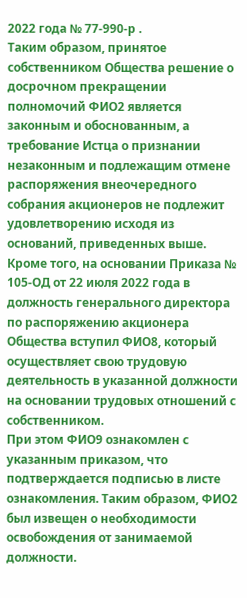2022 года № 77-990-р .
Таким образом, принятое собственником Общества решение о досрочном прекращении полномочий ФИО2 является законным и обоснованным, а требование Истца о признании незаконным и подлежащим отмене распоряжения внеочередного собрания акционеров не подлежит удовлетворению исходя из оснований, приведенных выше.
Кроме того, на основании Приказа № 105-ОД от 22 июля 2022 года в должность генерального директора по распоряжению акционера Общества вступил ФИО8, который осуществляет свою трудовую деятельность в указанной должности на основании трудовых отношений с собственником.
При этом ФИО9 ознакомлен с указанным приказом, что подтверждается подписью в листе ознакомления. Таким образом, ФИО2 был извещен о необходимости освобождения от занимаемой должности.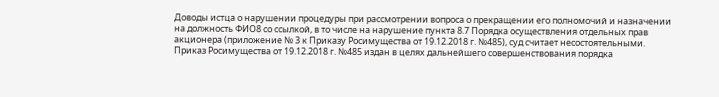Доводы истца о нарушении процедуры при рассмотрении вопроса о прекращении его полномочий и назначении на должность ФИО8 со ссылкой, в то числе на нарушение пункта 8.7 Порядка осуществления отдельных прав акционера (приложение № 3 к Приказу Росимущества от 19.12.2018 г. №485), суд считает несостоятельными. Приказ Росимущества от 19.12.2018 г. №485 издан в целях дальнейшего совершенствования порядка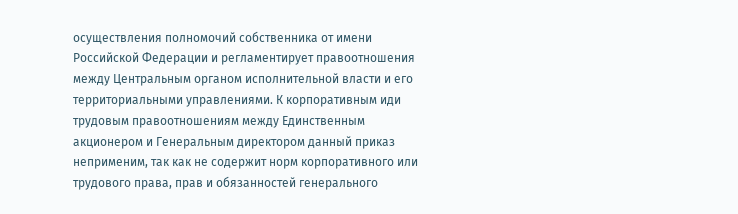осуществления полномочий собственника от имени Российской Федерации и регламентирует правоотношения между Центральным органом исполнительной власти и его территориальными управлениями. К корпоративным иди трудовым правоотношениям между Единственным акционером и Генеральным директором данный приказ неприменим, так как не содержит норм корпоративного или трудового права, прав и обязанностей генерального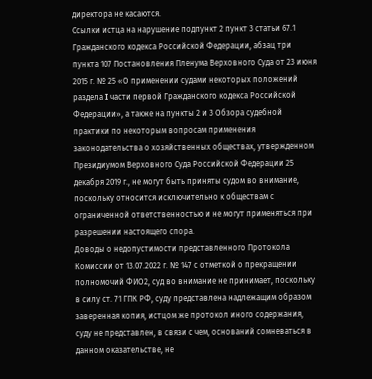директора не касаются.
Ссылки истца на нарушение подпункт 2 пункт 3 статьи 67.1 Гражданского кодекса Российской Федерации, абзац три пункта 107 Постановления Пленума Верховного Суда от 23 июня 2015 г. № 25 «О применении судами некоторых положений раздела I части первой Гражданского кодекса Российской Федерации», а также на пункты 2 и 3 Обзора судебной практики по некоторым вопросам применения законодательства о хозяйственных обществах, утвержденном Президиумом Верховного Суда Российской Федерации 25 декабря 2019 г., не могут быть приняты судом во внимание, поскольку относится исключительно к обществам с ограниченной ответственностью и не могут применяться при разрешении настоящего спора.
Доводы о недопустимости представленного Протокола Комиссии от 13.07.2022 г. № 147 с отметкой о прекращении полномочий ФИО2, суд во внимание не принимает, поскольку в силу ст. 71 ГПК РФ, суду представлена надлежащим образом заверенная копия, истцом же протокол иного содержания, суду не представлен, в связи с чем, оснований сомневаться в данном оказательстве, не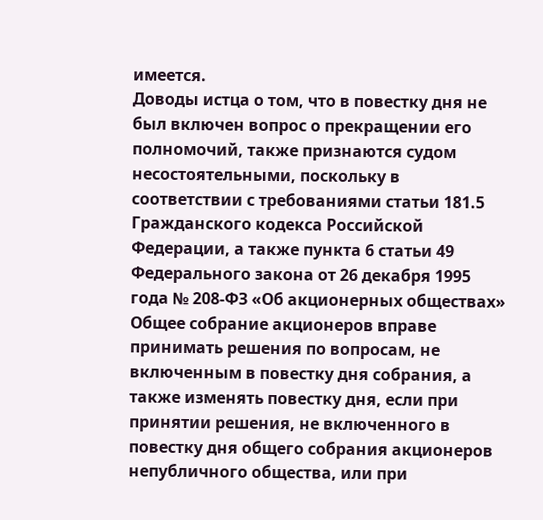имеется.
Доводы истца о том, что в повестку дня не был включен вопрос о прекращении его полномочий, также признаются судом несостоятельными, поскольку в соответствии с требованиями статьи 181.5 Гражданского кодекса Российской Федерации, а также пункта 6 статьи 49 Федерального закона от 26 декабря 1995 года № 208-ФЗ «Об акционерных обществах» Общее собрание акционеров вправе принимать решения по вопросам, не включенным в повестку дня собрания, а также изменять повестку дня, если при принятии решения, не включенного в повестку дня общего собрания акционеров непубличного общества, или при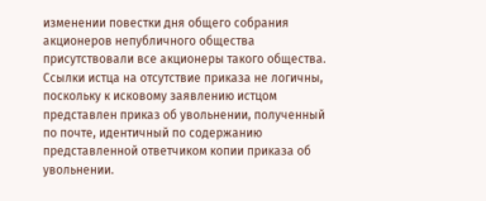изменении повестки дня общего собрания акционеров непубличного общества присутствовали все акционеры такого общества.
Ссылки истца на отсутствие приказа не логичны, поскольку к исковому заявлению истцом представлен приказ об увольнении, полученный по почте, идентичный по содержанию представленной ответчиком копии приказа об увольнении.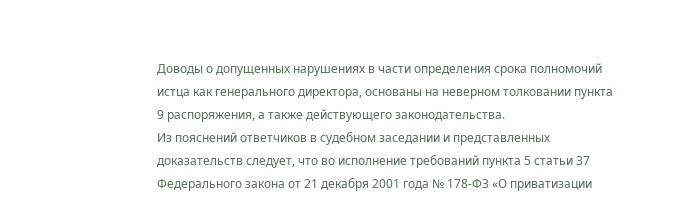Доводы о допущенных нарушениях в части определения срока полномочий истца как генерального директора, основаны на неверном толковании пункта 9 распоряжения, а также действующего законодательства.
Из пояснений ответчиков в судебном заседании и представленных доказательств следует, что во исполнение требований пункта 5 статьи 37 Федерального закона от 21 декабря 2001 года № 178-ФЗ «О приватизации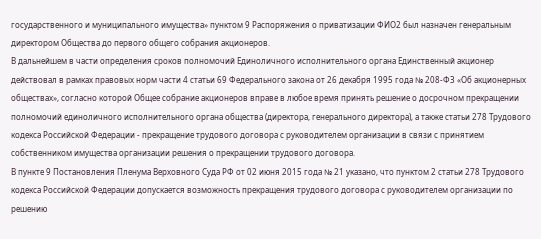государственного и муниципального имущества» пунктом 9 Распоряжения о приватизации ФИО2 был назначен генеральным директором Общества до первого общего собрания акционеров.
В дальнейшем в части определения сроков полномочий Единоличного исполнительного органа Единственный акционер действовал в рамках правовых норм части 4 статьи 69 Федерального закона от 26 декабря 1995 года № 208-ФЗ «Об акционерных обществах», согласно которой Общее собрание акционеров вправе в любое время принять решение о досрочном прекращении полномочий единоличного исполнительного органа общества (директора, генерального директора), а также статьи 278 Трудового кодекса Российской Федерации - прекращение трудового договора с руководителем организации в связи с принятием собственником имущества организации решения о прекращении трудового договора.
В пункте 9 Постановления Пленума Верховного Суда РФ от 02 июня 2015 года № 21 указано, что пунктом 2 статьи 278 Трудового кодекса Российской Федерации допускается возможность прекращения трудового договора с руководителем организации по решению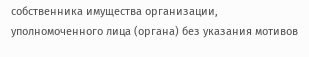собственника имущества организации, уполномоченного лица (органа) без указания мотивов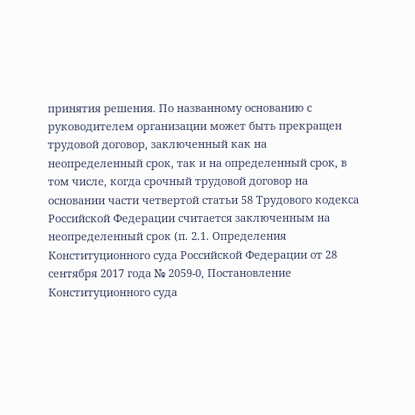принятия решения. По названному основанию с руководителем организации может быть прекращен трудовой договор, заключенный как на неопределенный срок, так и на определенный срок, в том числе, когда срочный трудовой договор на основании части четвертой статьи 58 Трудового кодекса Российской Федерации считается заключенным на неопределенный срок (п. 2.1. Определения Конституционного суда Российской Федерации от 28 сентября 2017 года № 2059-0, Постановление Конституционного суда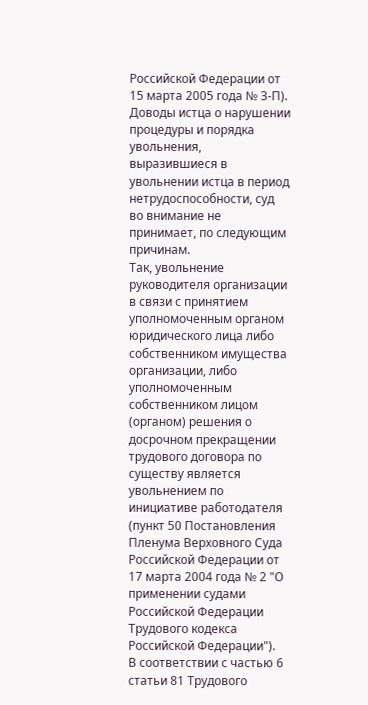Российской Федерации от 15 марта 2005 года № 3-П).
Доводы истца о нарушении процедуры и порядка увольнения, выразившиеся в увольнении истца в период нетрудоспособности, суд во внимание не принимает, по следующим причинам.
Так, увольнение руководителя организации в связи с принятием уполномоченным органом юридического лица либо собственником имущества организации, либо уполномоченным собственником лицом (органом) решения о досрочном прекращении трудового договора по существу является увольнением по инициативе работодателя (пункт 50 Постановления Пленума Верховного Суда Российской Федерации от 17 марта 2004 года № 2 "О применении судами Российской Федерации Трудового кодекса Российской Федерации").
В соответствии с частью 6 статьи 81 Трудового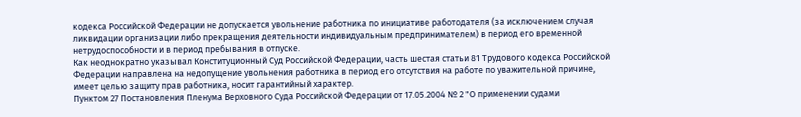кодекса Российской Федерации не допускается увольнение работника по инициативе работодателя (за исключением случая ликвидации организации либо прекращения деятельности индивидуальным предпринимателем) в период его временной нетрудоспособности и в период пребывания в отпуске.
Как неоднократно указывал Конституционный Суд Российской Федерации, часть шестая статьи 81 Трудового кодекса Российской Федерации направлена на недопущение увольнения работника в период его отсутствия на работе по уважительной причине, имеет целью защиту прав работника, носит гарантийный характер.
Пунктом 27 Постановления Пленума Верховного Суда Российской Федерации от 17.05.2004 № 2 "О применении судами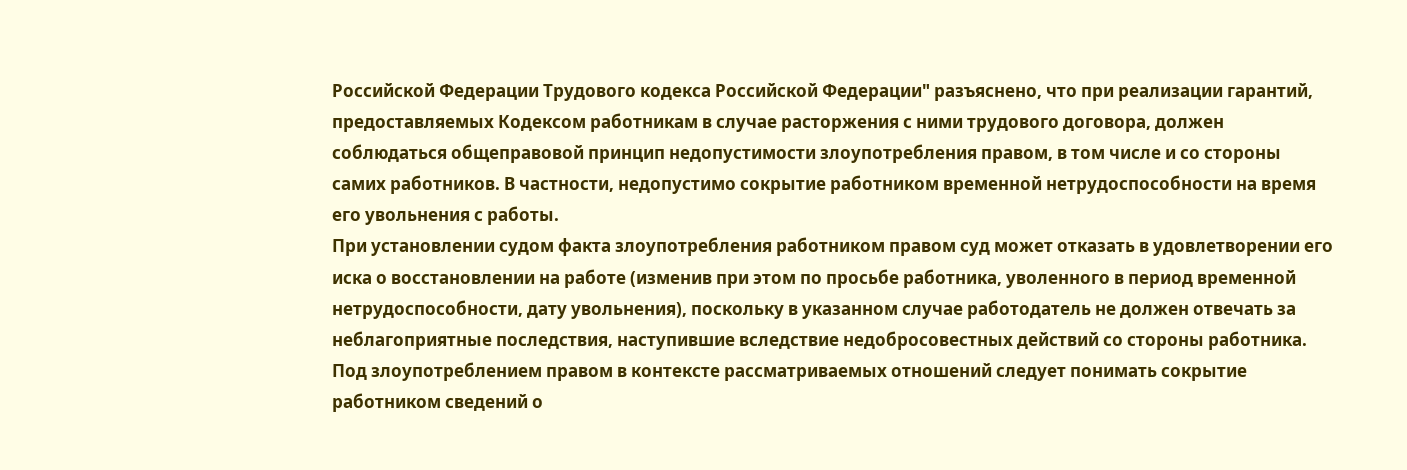Российской Федерации Трудового кодекса Российской Федерации" разъяснено, что при реализации гарантий, предоставляемых Кодексом работникам в случае расторжения с ними трудового договора, должен соблюдаться общеправовой принцип недопустимости злоупотребления правом, в том числе и со стороны самих работников. В частности, недопустимо сокрытие работником временной нетрудоспособности на время его увольнения с работы.
При установлении судом факта злоупотребления работником правом суд может отказать в удовлетворении его иска о восстановлении на работе (изменив при этом по просьбе работника, уволенного в период временной нетрудоспособности, дату увольнения), поскольку в указанном случае работодатель не должен отвечать за неблагоприятные последствия, наступившие вследствие недобросовестных действий со стороны работника.
Под злоупотреблением правом в контексте рассматриваемых отношений следует понимать сокрытие работником сведений о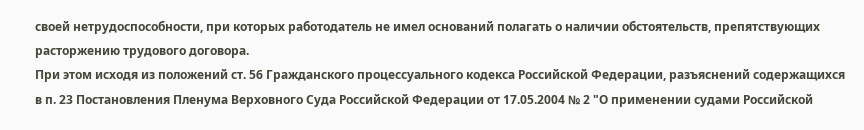своей нетрудоспособности, при которых работодатель не имел оснований полагать о наличии обстоятельств, препятствующих расторжению трудового договора.
При этом исходя из положений ст. 56 Гражданского процессуального кодекса Российской Федерации, разъяснений содержащихся в п. 23 Постановления Пленума Верховного Суда Российской Федерации от 17.05.2004 № 2 "О применении судами Российской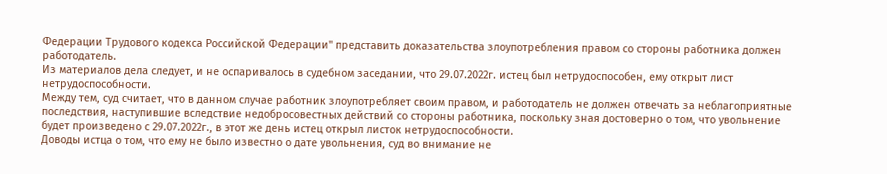Федерации Трудового кодекса Российской Федерации" представить доказательства злоупотребления правом со стороны работника должен работодатель.
Из материалов дела следует, и не оспаривалось в судебном заседании, что 29.07.2022г. истец был нетрудоспособен, ему открыт лист нетрудоспособности.
Между тем, суд считает, что в данном случае работник злоупотребляет своим правом, и работодатель не должен отвечать за неблагоприятные последствия, наступившие вследствие недобросовестных действий со стороны работника, поскольку зная достоверно о том, что увольнение будет произведено с 29.07.2022г., в этот же день истец открыл листок нетрудоспособности.
Доводы истца о том, что ему не было известно о дате увольнения, суд во внимание не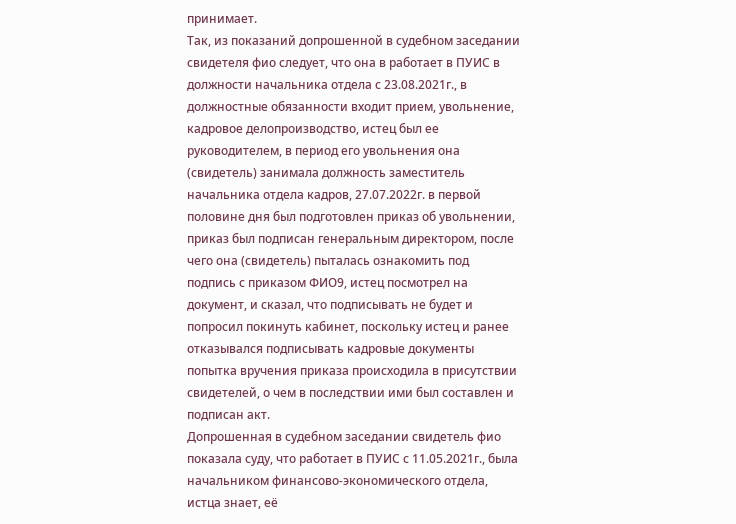принимает.
Так, из показаний допрошенной в судебном заседании свидетеля фио следует, что она в работает в ПУИС в должности начальника отдела с 23.08.2021г., в должностные обязанности входит прием, увольнение, кадровое делопроизводство, истец был ее руководителем, в период его увольнения она (свидетель) занимала должность заместитель начальника отдела кадров, 27.07.2022г. в первой половине дня был подготовлен приказ об увольнении, приказ был подписан генеральным директором, после чего она (свидетель) пыталась ознакомить под подпись с приказом ФИО9, истец посмотрел на документ, и сказал, что подписывать не будет и попросил покинуть кабинет, поскольку истец и ранее отказывался подписывать кадровые документы попытка вручения приказа происходила в присутствии свидетелей, о чем в последствии ими был составлен и подписан акт.
Допрошенная в судебном заседании свидетель фио показала суду, что работает в ПУИС с 11.05.2021г., была начальником финансово-экономического отдела, истца знает, её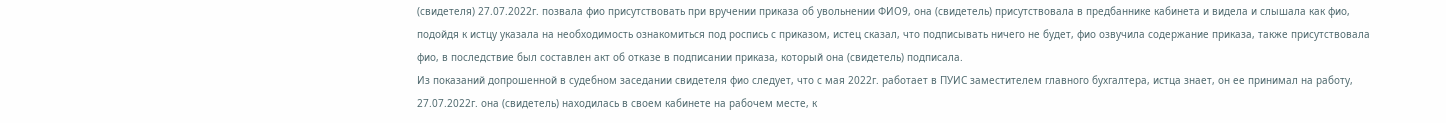(свидетеля) 27.07.2022г. позвала фио присутствовать при вручении приказа об увольнении ФИО9, она (свидетель) присутствовала в предбаннике кабинета и видела и слышала как фио, подойдя к истцу указала на необходимость ознакомиться под роспись с приказом, истец сказал, что подписывать ничего не будет, фио озвучила содержание приказа, также присутствовала фио, в последствие был составлен акт об отказе в подписании приказа, который она (свидетель) подписала.
Из показаний допрошенной в судебном заседании свидетеля фио следует, что с мая 2022г. работает в ПУИС заместителем главного бухгалтера, истца знает, он ее принимал на работу, 27.07.2022г. она (свидетель) находилась в своем кабинете на рабочем месте, к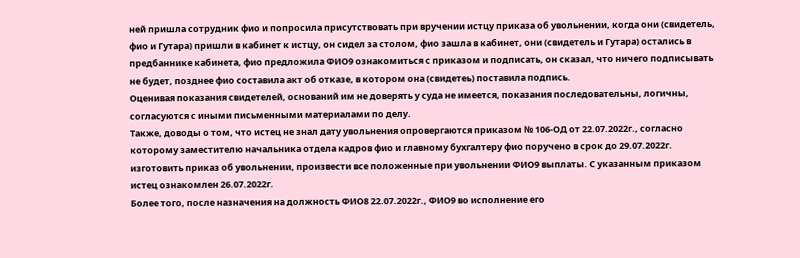ней пришла сотрудник фио и попросила присутствовать при вручении истцу приказа об увольнении, когда они (свидетель, фио и Гутара) пришли в кабинет к истцу, он сидел за столом, фио зашла в кабинет, они (свидетель и Гутара) остались в предбаннике кабинета, фио предложила ФИО9 ознакомиться с приказом и подписать, он сказал, что ничего подписывать не будет, позднее фио составила акт об отказе, в котором она (свидетеь) поставила подпись.
Оценивая показания свидетелей, оснований им не доверять у суда не имеется, показания последовательны, логичны, согласуются с иными письменными материалами по делу.
Также, доводы о том, что истец не знал дату увольнения опровергаются приказом № 106-ОД от 22.07.2022г., согласно которому заместителю начальника отдела кадров фио и главному бухгалтеру фио поручено в срок до 29.07.2022г. изготовить приказ об увольнении, произвести все положенные при увольнении ФИО9 выплаты. С указанным приказом истец ознакомлен 26.07.2022г.
Более того, после назначения на должность ФИО8 22.07.2022г., ФИО9 во исполнение его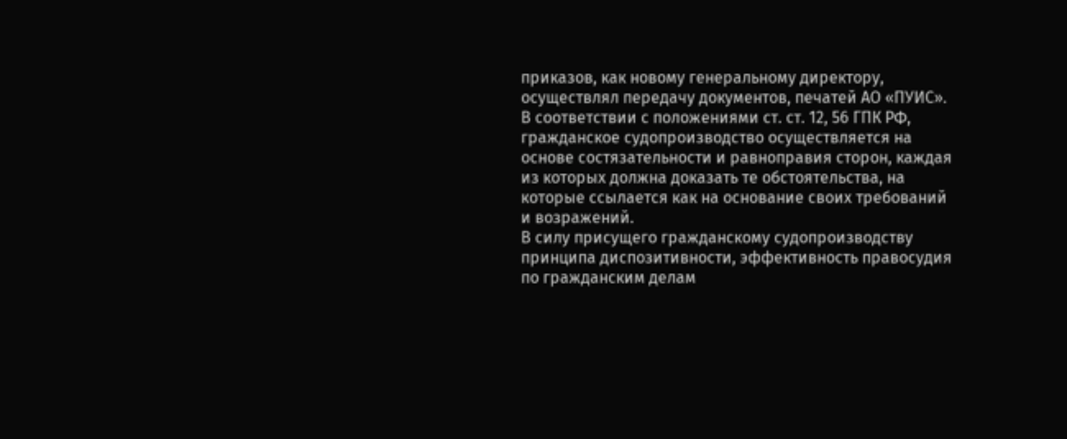приказов, как новому генеральному директору, осуществлял передачу документов, печатей АО «ПУИС».
В соответствии с положениями ст. ст. 12, 56 ГПК РФ, гражданское судопроизводство осуществляется на основе состязательности и равноправия сторон, каждая из которых должна доказать те обстоятельства, на которые ссылается как на основание своих требований и возражений.
В силу присущего гражданскому судопроизводству принципа диспозитивности, эффективность правосудия по гражданским делам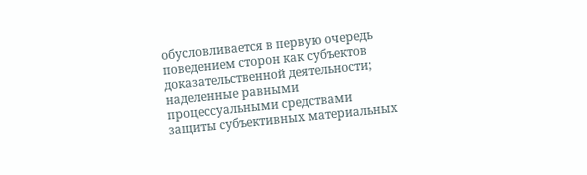обусловливается в первую очередь поведением сторон как субъектов доказательственной деятельности; наделенные равными процессуальными средствами защиты субъективных материальных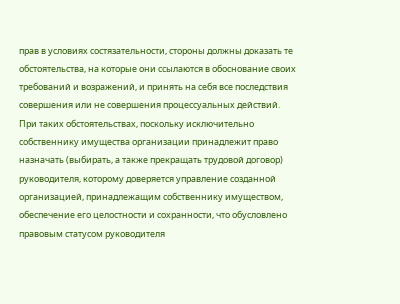прав в условиях состязательности, стороны должны доказать те обстоятельства, на которые они ссылаются в обоснование своих требований и возражений, и принять на себя все последствия совершения или не совершения процессуальных действий.
При таких обстоятельствах, поскольку исключительно собственнику имущества организации принадлежит право назначать (выбирать, а также прекращать трудовой договор) руководителя, которому доверяется управление созданной организацией, принадлежащим собственнику имуществом, обеспечение его целостности и сохранности, что обусловлено правовым статусом руководителя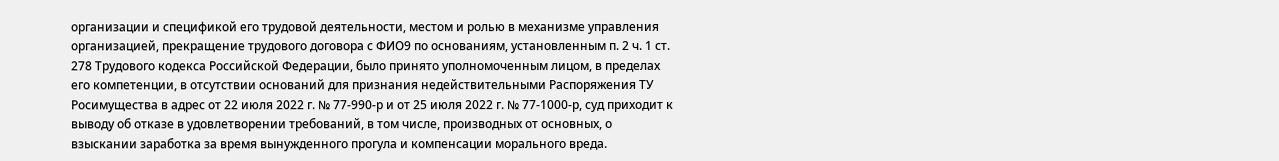организации и спецификой его трудовой деятельности, местом и ролью в механизме управления организацией, прекращение трудового договора с ФИО9 по основаниям, установленным п. 2 ч. 1 ст. 278 Трудового кодекса Российской Федерации, было принято уполномоченным лицом, в пределах его компетенции, в отсутствии оснований для признания недействительными Распоряжения ТУ Росимущества в адрес от 22 июля 2022 г. № 77-990-р и от 25 июля 2022 г. № 77-1000-р, суд приходит к выводу об отказе в удовлетворении требований, в том числе, производных от основных, о взыскании заработка за время вынужденного прогула и компенсации морального вреда.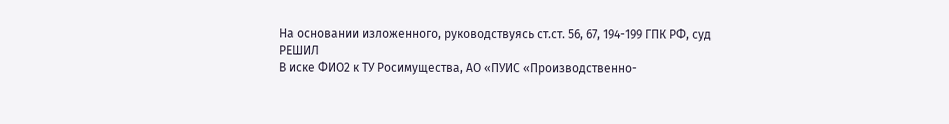На основании изложенного, руководствуясь ст.ст. 56, 67, 194-199 ГПК РФ, суд
РЕШИЛ
В иске ФИО2 к ТУ Росимущества, АО «ПУИС «Производственно-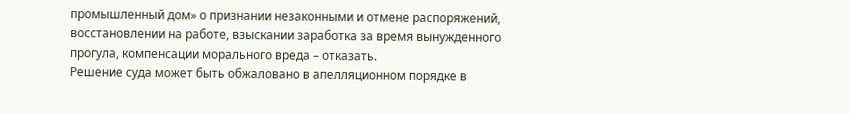промышленный дом» о признании незаконными и отмене распоряжений, восстановлении на работе, взыскании заработка за время вынужденного прогула, компенсации морального вреда – отказать.
Решение суда может быть обжаловано в апелляционном порядке в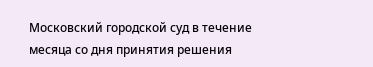Московский городской суд в течение месяца со дня принятия решения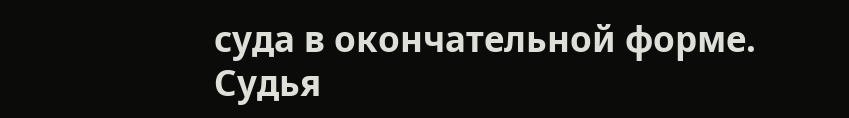суда в окончательной форме.
Судья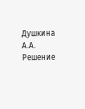Душкина А.А.
Решение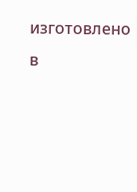изготовлено в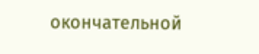окончательной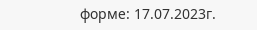форме: 17.07.2023г.